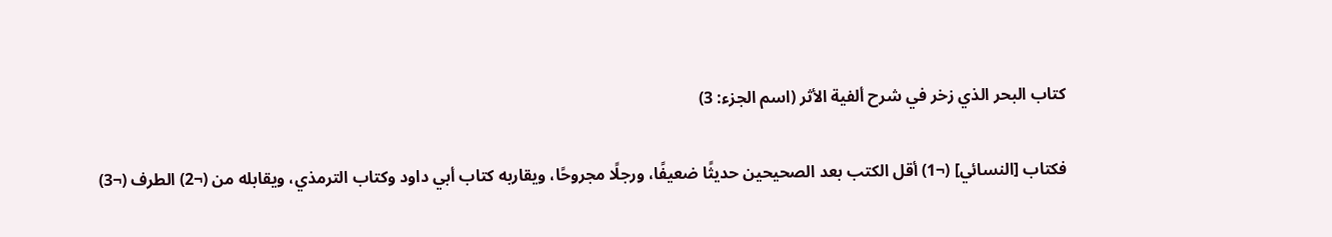كتاب البحر الذي زخر في شرح ألفية الأثر (اسم الجزء: 3)

فكتاب [النسائي] (¬1) أقل الكتب بعد الصحيحين حديثًا ضعيفًا، ورجلًا مجروحًا، ويقاربه كتاب أبي داود وكتاب الترمذي، ويقابله من (¬2) الطرف (¬3)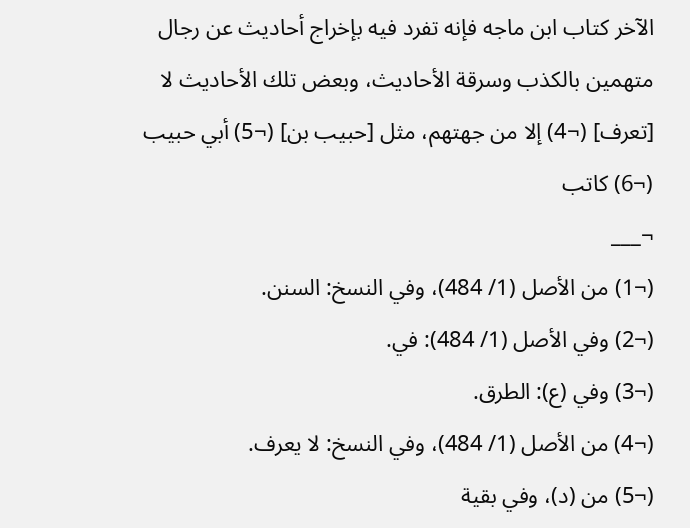الآخر كتاب ابن ماجه فإنه تفرد فيه بإخراج أحاديث عن رجال متهمين بالكذب وسرقة الأحاديث، وبعض تلك الأحاديث لا [تعرف] (¬4) إلا من جهتهم، مثل [حبيب بن] (¬5) أبي حبيب (¬6) كاتب
¬___
(¬1) من الأصل (1/ 484)، وفي النسخ: السنن.
(¬2) وفي الأصل (1/ 484): في.
(¬3) وفي (ع): الطرق.
(¬4) من الأصل (1/ 484)، وفي النسخ: لا يعرف.
(¬5) من (د)، وفي بقية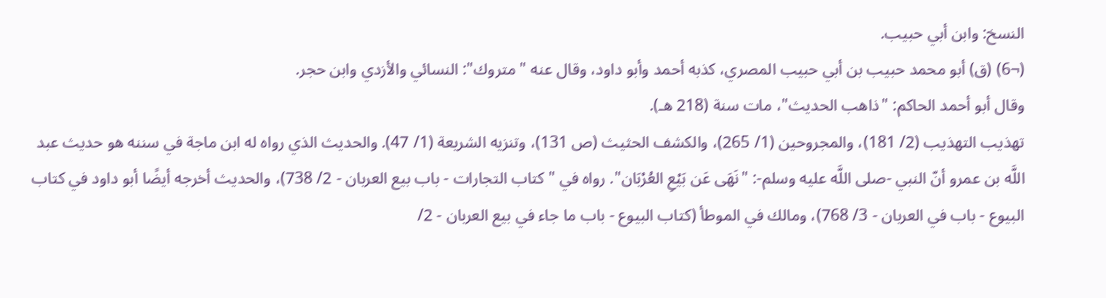النسخ: وابن أبي حبيب.
(¬6) (ق) أبو محمد حبيب بن أبي حبيب المصري، كذبه أحمد وأبو داود، وقال عنه "متروك": النسائي والأزدي وابن حجر.
وقال أبو أحمد الحاكم: "ذاهب الحديث"، مات سنة (218 هـ).
تهذيب التهذيب (2/ 181)، والمجروحين (1/ 265)، والكشف الحثيث (ص 131)، وتنزيه الشريعة (1/ 47). والحديث الذي رواه له ابن ماجة في سننه هو حديث عبد اللَّه بن عمرو أنّ النبي -صلى اللَّه عليه وسلم-: "نَهَى عَن بَيْعِ العُرْبَان". رواه في "كتاب التجارات - باب بيع العربان - 2/ 738)، والحديث أخرجه أيضًا أبو داود في كتاب البيوع - باب في العربان - 3/ 768)، ومالك في الموطأ (كتاب البيوع - باب ما جاء في بيع العربان - 2/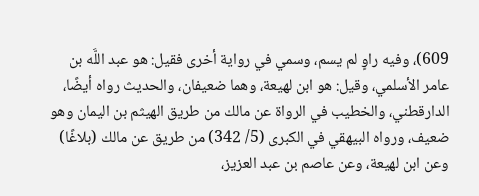609)، وفيه راوٍ لم يسم، وسمي في رواية أخرى فقيل: هو عبد اللَّه بن عامر الأسلمي، وقيل: هو ابن لهيعة، وهما ضعيفان، والحديث رواه أيضًا، الدارقطني، والخطيب في الرواة عن مالك من طريق الهيثم بن اليمان وهو ضعيف، ورواه البيهقي في الكبرى (5/ 342) من طريق عن مالك (بلاغًا) وعن ابن لهيعة، وعن عاصم بن عبد العزيز،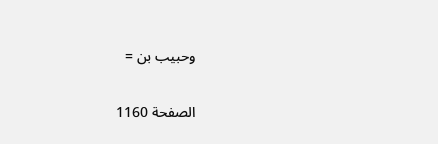وحبيب بن =

الصفحة 1160